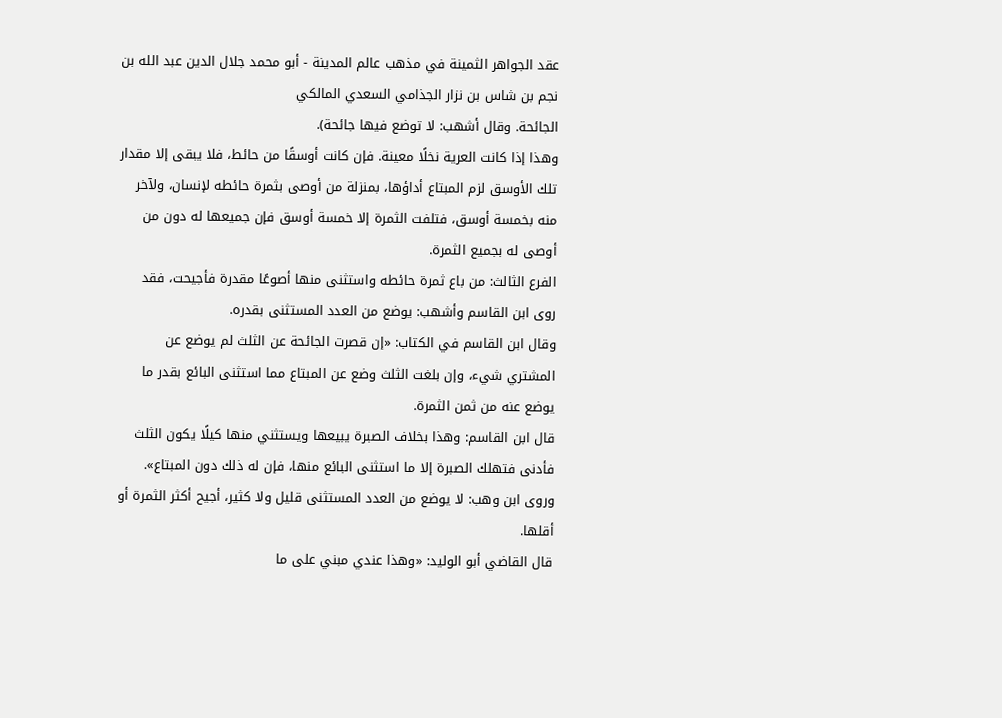عقد الجواهر الثمينة في مذهب عالم المدينة - أبو محمد جلال الدين عبد الله بن نجم بن شاس بن نزار الجذامي السعدي المالكي
الجائحة. وقال أشهب: لا توضع فيها جائحة).
وهذا إذا كانت العرية نخلًا معينة. فإن كانت أوسقًا من حائط، فلا يبقى إلا مقدار تلك الأوسق لزم المبتاع أداؤها، بمنزلة من أوصى بثمرة حائطه لإنسان، ولآخر منه بخمسة أوسق، فتلفت الثمرة إلا خمسة أوسق فإن جميعها له دون من أوصى له بجميع الثمرة.
الفرع الثالث: من باع ثمرة حائطه واستثنى منها أصوعًا مقدرة فأجيحت، فقد روى ابن القاسم وأشهب: يوضع من العدد المستثنى بقدره.
وقال ابن القاسم في الكتاب: «إن قصرت الجائحة عن الثلث لم يوضع عن المشتري شيء، وإن بلغت الثلث وضع عن المبتاع مما استثنى البائع بقدر ما يوضع عنه من ثمن الثمرة.
قال ابن القاسم: وهذا بخلاف الصبرة يبيعها ويستثني منها كيلًا يكون الثلث فأدنى فتهلك الصبرة إلا ما استثنى البائع منها، فإن له ذلك دون المبتاع».
وروى ابن وهب: لا يوضع من العدد المستثنى قليل ولا كثير، أجيح أكثر الثمرة أو أقلها.
قال القاضي أبو الوليد: «وهذا عندي مبني على ما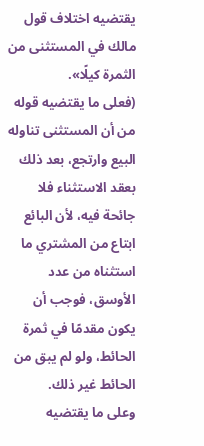يقتضيه اختلاف قول مالك في المستثنى من الثمرة كيلًا».
(فعلى ما يقتضيه قوله من أن المستثنى تناوله البيع وارتجع، بعد ذلك بعقد الاستثناء فلا جائحة فيه، لأن البائع ابتاع من المشتري ما استثناه من عدد الأوسق، فوجب أن يكون مقدمًا في ثمرة الحائط، ولو لم يبق من الحائط غير ذلك.
وعلى ما يقتضيه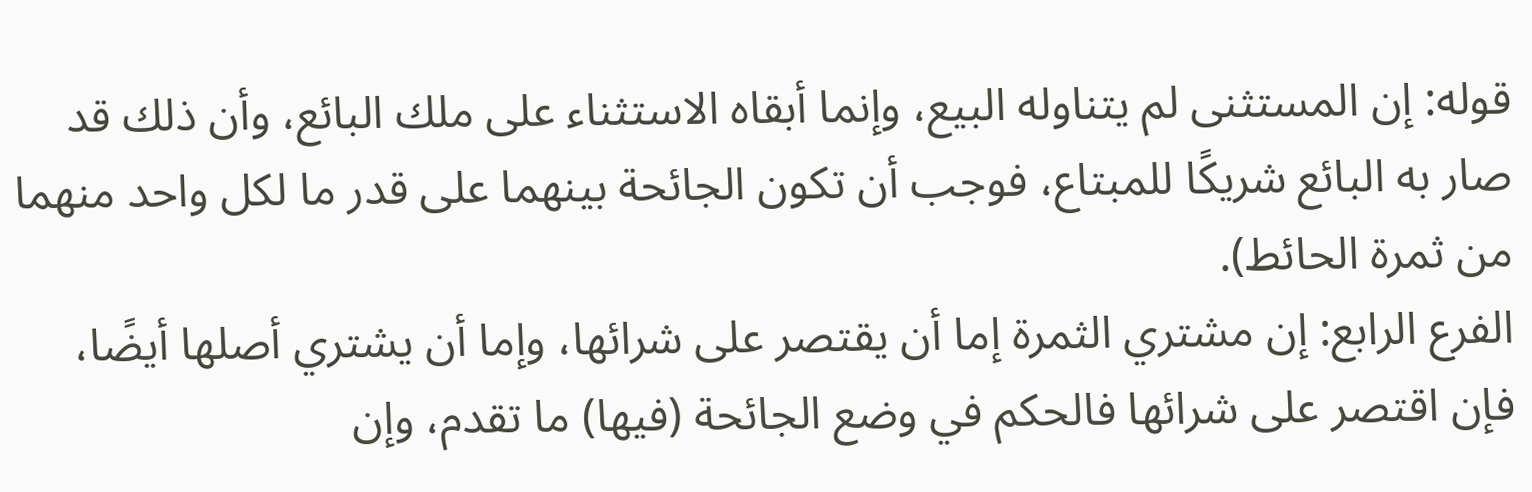قوله: إن المستثنى لم يتناوله البيع، وإنما أبقاه الاستثناء على ملك البائع، وأن ذلك قد صار به البائع شريكًا للمبتاع، فوجب أن تكون الجائحة بينهما على قدر ما لكل واحد منهما من ثمرة الحائط).
الفرع الرابع: إن مشتري الثمرة إما أن يقتصر على شرائها، وإما أن يشتري أصلها أيضًا، فإن اقتصر على شرائها فالحكم في وضع الجائحة (فيها) ما تقدم، وإن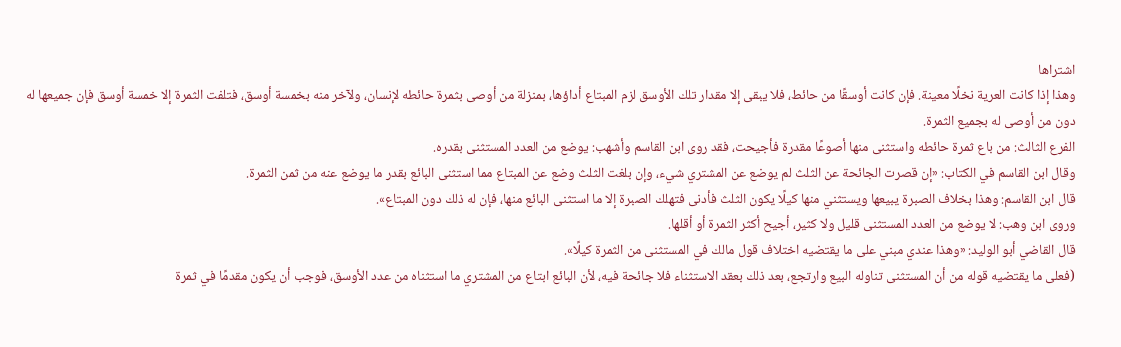اشتراها
وهذا إذا كانت العرية نخلًا معينة. فإن كانت أوسقًا من حائط، فلا يبقى إلا مقدار تلك الأوسق لزم المبتاع أداؤها، بمنزلة من أوصى بثمرة حائطه لإنسان، ولآخر منه بخمسة أوسق، فتلفت الثمرة إلا خمسة أوسق فإن جميعها له دون من أوصى له بجميع الثمرة.
الفرع الثالث: من باع ثمرة حائطه واستثنى منها أصوعًا مقدرة فأجيحت، فقد روى ابن القاسم وأشهب: يوضع من العدد المستثنى بقدره.
وقال ابن القاسم في الكتاب: «إن قصرت الجائحة عن الثلث لم يوضع عن المشتري شيء، وإن بلغت الثلث وضع عن المبتاع مما استثنى البائع بقدر ما يوضع عنه من ثمن الثمرة.
قال ابن القاسم: وهذا بخلاف الصبرة يبيعها ويستثني منها كيلًا يكون الثلث فأدنى فتهلك الصبرة إلا ما استثنى البائع منها، فإن له ذلك دون المبتاع».
وروى ابن وهب: لا يوضع من العدد المستثنى قليل ولا كثير، أجيح أكثر الثمرة أو أقلها.
قال القاضي أبو الوليد: «وهذا عندي مبني على ما يقتضيه اختلاف قول مالك في المستثنى من الثمرة كيلًا».
(فعلى ما يقتضيه قوله من أن المستثنى تناوله البيع وارتجع، بعد ذلك بعقد الاستثناء فلا جائحة فيه، لأن البائع ابتاع من المشتري ما استثناه من عدد الأوسق، فوجب أن يكون مقدمًا في ثمرة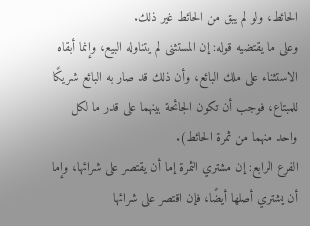الحائط، ولو لم يبق من الحائط غير ذلك.
وعلى ما يقتضيه قوله: إن المستثنى لم يتناوله البيع، وإنما أبقاه الاستثناء على ملك البائع، وأن ذلك قد صار به البائع شريكًا للمبتاع، فوجب أن تكون الجائحة بينهما على قدر ما لكل واحد منهما من ثمرة الحائط).
الفرع الرابع: إن مشتري الثمرة إما أن يقتصر على شرائها، وإما أن يشتري أصلها أيضًا، فإن اقتصر على شرائها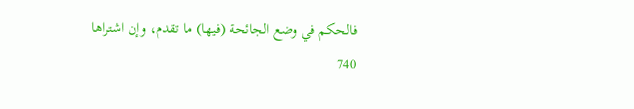فالحكم في وضع الجائحة (فيها) ما تقدم، وإن اشتراها
740